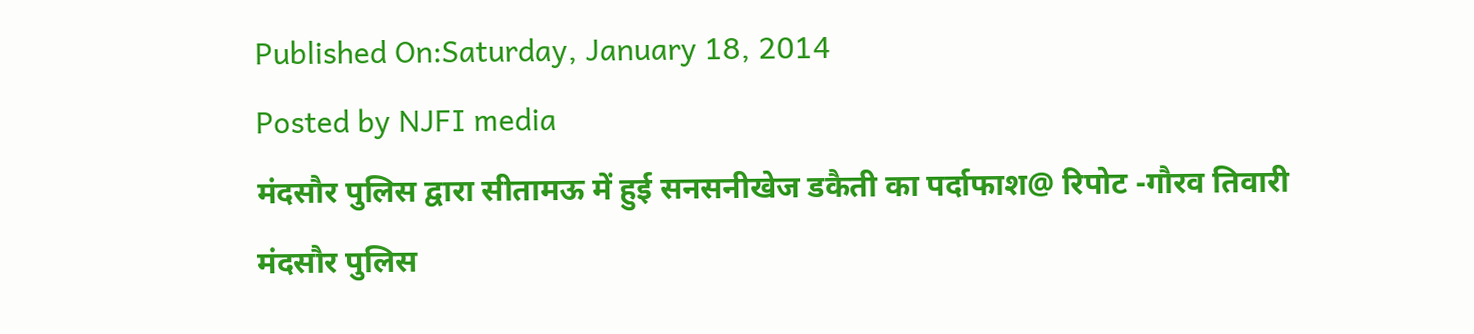Published On:Saturday, January 18, 2014
Posted by NJFI media
मंदसौर पुलिस द्वारा सीतामऊ में हुई सनसनीखेज डकैती का पर्दाफाश@ रिपोट -गौरव तिवारी
मंदसौर पुलिस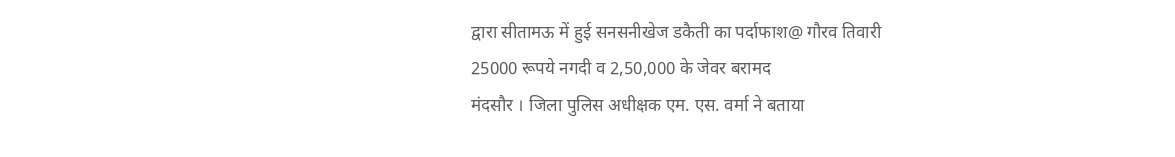द्वारा सीतामऊ में हुई सनसनीखेज डकैती का पर्दाफाश@ गौरव तिवारी
25000 रूपये नगदी व 2,50,000 के जेवर बरामद
मंदसौर । जिला पुलिस अधीक्षक एम. एस. वर्मा ने बताया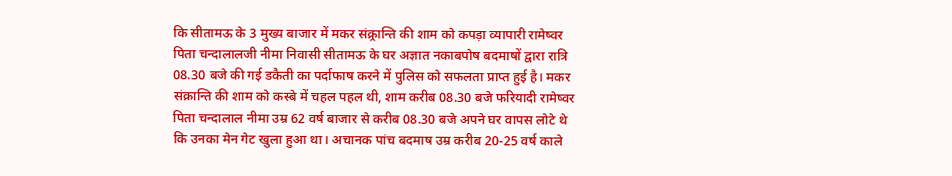कि सीतामऊ के 3 मुख्य बाजार में मकर संक्र्रान्ति की शाम को कपड़ा व्यापारी रामेष्वर पिता चन्दालालजी नीमा निवासी सीतामऊ के घर अज्ञात नकाबपोष बदमाषों द्वारा रात्रि 08.30 बजे की गई डकैती का पर्दाफाष करने में पुलिस को सफलता प्राप्त हुई है। मकर संक्रान्ति की शाम को कस्बे में चहल पहल थी, शाम करीब 08.30 बजे फरियादी रामेष्वर पिता चन्दालाल नीमा उम्र 62 वर्ष बाजार से करीब 08.30 बजे अपने घर वापस लोटे थे कि उनका मेन गेट खुला हुआ था। अचानक पांच बदमाष उम्र करीब 20-25 वर्ष काले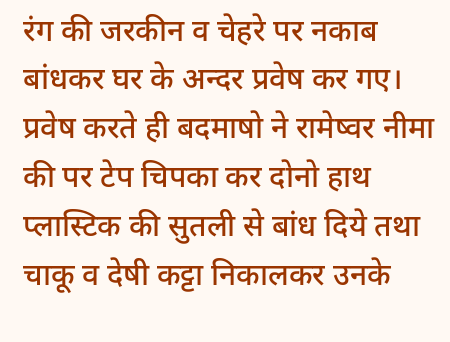रंग की जरकीन व चेहरे पर नकाब बांधकर घर के अन्दर प्रवेष कर गए। प्रवेष करते ही बदमाषो ने रामेष्वर नीमा की पर टेप चिपका कर दोनो हाथ प्लास्टिक की सुतली से बांध दिये तथा चाकू व देषी कट्टा निकालकर उनके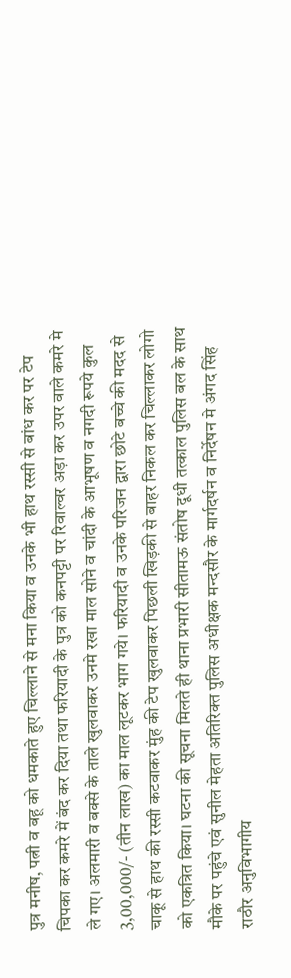पुत्र मनीष, पत्नी व बहू को धमकाते हुए चिल्लाने से मना किया व उनके भी हाथ रस्सी से बांध कर पर टेप चिपका कर कमरे में बंद कर दिया तथा फरियादी के पुत्र को कनपट्टी पर रिवाल्वर अड़ा कर उपर वाले कमरे मे ले गए। अलमारी व बक्से के ताले खुलवाकर उनमे रखा माल सोने व चांदी के आभूषण व नगदी रूपये कुल 3,00,000/- (तीन लाख) का माल लूटकर भाग गये। फरियादी व उनके परिजन द्वारा छोटे बच्चे की मदद से चाकू से हाथ की रस्सी कटवाकर मुंह की टेप खुलवाकर पिछली खिड़की से बाहर निकल कर चिल्लाकर लोगो को एकत्रित किया। घटना की सूचना मिलते ही थाना प्रभारी सीतामऊ संतोष दूधी तत्काल पुलिस बल के साथ मौके पर पहुंचे एवं सुनील मेहता अतिरिक्त पुलिस अधीक्षक मन्दसौर के मार्गदर्षन व निर्देषन मे अंगद सिंह राठौर अनुविभागीय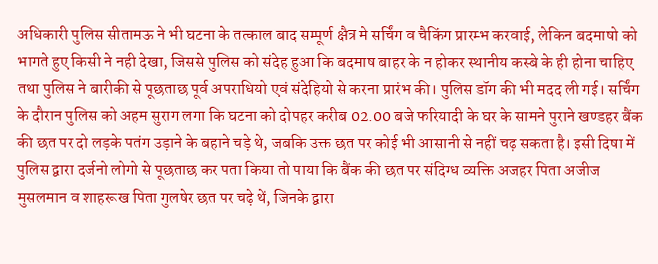अधिकारी पुलिस सीतामऊ ने भी घटना के तत्काल बाद सम्पूर्ण क्षैत्र मे सर्चिंग व चैकिंग प्रारम्भ करवाई, लेकिन बदमाषो को भागते हुए किसी ने नही देखा, जिससे पुलिस को संदेह हुआ कि बदमाष बाहर के न होकर स्थानीय कस्बे के ही होना चाहिए तथा पुलिस ने बारीकी से पूछताछ पूर्व अपराधियो एवं संदेहियो से करना प्रारंभ की। पुलिस डॉग की भी मदद ली गई। सर्चिंग के दौरान पुलिस को अहम सुराग लगा कि घटना को दोपहर करीब 02.00 बजे फरियादी के घर के सामने पुराने खण्डहर बैंक की छत पर दो लड़के पतंग उड़ाने के बहाने चड़े थे, जबकि उक्त छत पर कोई भी आसानी से नहीं चढ़ सकता है। इसी दिषा में पुलिस द्वारा दर्जनो लोगो से पूछताछ कर पता किया तो पाया कि बैंक की छत पर संदिग्ध व्यक्ति अजहर पिता अजीज मुसलमान व शाहरूख पिता गुलषेर छत पर चढ़े थें, जिनके द्वारा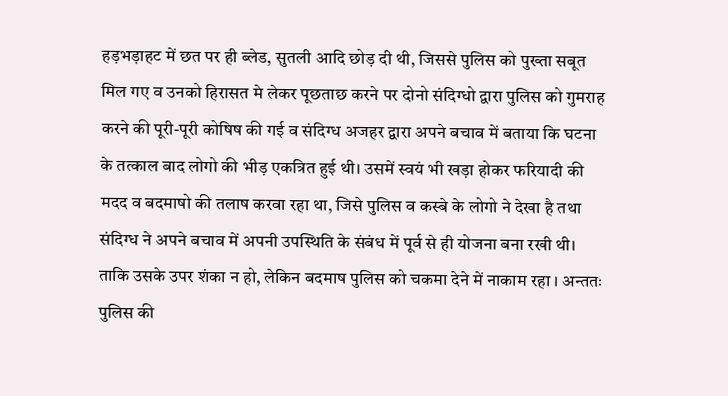हड़भड़ाहट में छत पर ही ब्लेड, सुतली आदि छोड़ दी थी, जिससे पुलिस को पुख्ता सबूत मिल गए व उनको हिरासत मे लेकर पूछताछ करने पर दोनो संदिग्धो द्वारा पुलिस को गुमराह करने की पूरी-पूरी कोषिष की गई व संदिग्ध अजहर द्वारा अपने बचाव में बताया कि घटना के तत्काल बाद लोगो की भीड़ एकत्रित हुई थी। उसमें स्वयं भी खड़ा होकर फरियादी की मदद व बदमाषो की तलाष करवा रहा था, जिसे पुलिस व कस्बे के लोगो ने देखा है तथा संदिग्ध ने अपने बचाव में अपनी उपस्थिति के संबंध में पूर्व से ही योजना बना रखी थी। ताकि उसके उपर शंका न हो, लेकिन बदमाष पुलिस को चकमा देने में नाकाम रहा । अन्ततः पुलिस की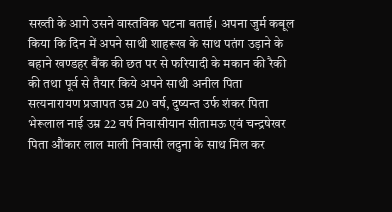सख्ती के आगे उसने वास्तविक घटना बताई। अपना जुर्म कबूल किया कि दिन में अपने साथी शाहरूख के साथ पतंग उड़ाने के बहाने खण्डहर बैंक की छत पर से फरियादी के मकान की रैकी की तथा पूर्व से तैयार किये अपने साथी अनील पिता सत्यनारायण प्रजापत उम्र 20 वर्ष, दुष्यन्त उर्फ शंकर पिता भेरूलाल नाई उम्र 22 वर्ष निवासीयान सीतामऊ एवं चन्द्रषेखर पिता औंकार लाल माली निवासी लदुना के साथ मिल कर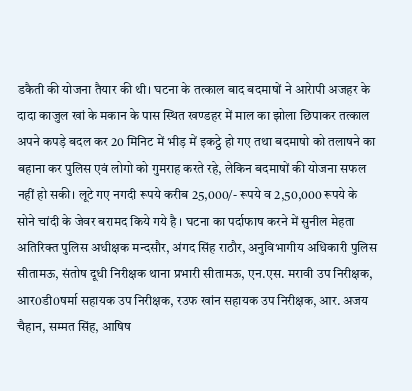डकैती की योजना तैयार की थी। घटना के तत्काल बाद बदमाषों ने आरेापी अजहर के दादा काजुल खां के मकान के पास स्थित खण्डहर में माल का झोला छिपाकर तत्काल अपने कपड़े बदल कर 20 मिनिट में भीड़ में इकट्ठे हो गए तथा बदमाषो को तलाषने का बहाना कर पुलिस एवं लोगो को गुमराह करते रहे, लेकिन बदमाषों की योजना सफल नहीं हो सकी। लूटे गए नगदी रूपये करीब 25,000/- रूपये व 2,50,000 रूपये के सोने चांदी के जेवर बरामद किये गये है । घटना का पर्दाफाष करने में सुनील मेहता अतिरिक्त पुलिस अधीक्षक मन्दसौर, अंगद सिंह राठौर, अनुविभागीय अधिकारी पुलिस सीतामऊ, संतोष दूधी निरीक्षक थाना प्रभारी सीतामऊ, एन.एस. मरावी उप निरीक्षक, आर0डी0षर्मा सहायक उप निरीक्षक, रउफ खांन सहायक उप निरीक्षक, आर. अजय चैहान, सम्मत सिंह, आषिष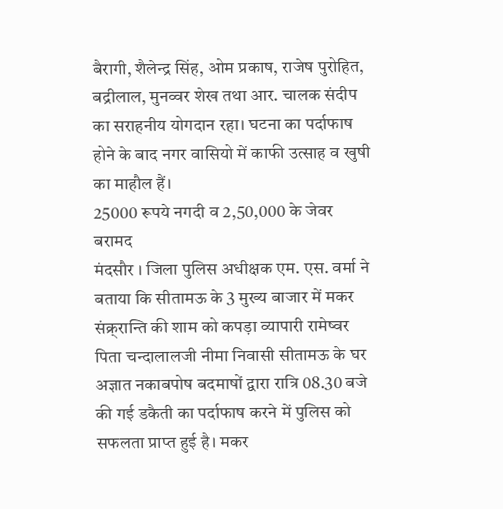बैरागी, शैलेन्द्र सिंह, ओम प्रकाष, राजेष पुरोहित, बद्रीलाल, मुनव्वर शेख तथा आर. चालक संदीप का सराहनीय योगदान रहा। घटना का पर्दाफाष होने के बाद नगर वासियो में काफी उत्साह व खुषी का माहौल हैं।
25000 रूपये नगदी व 2,50,000 के जेवर बरामद
मंदसौर । जिला पुलिस अधीक्षक एम. एस. वर्मा ने बताया कि सीतामऊ के 3 मुख्य बाजार में मकर संक्र्रान्ति की शाम को कपड़ा व्यापारी रामेष्वर पिता चन्दालालजी नीमा निवासी सीतामऊ के घर अज्ञात नकाबपोष बदमाषों द्वारा रात्रि 08.30 बजे की गई डकैती का पर्दाफाष करने में पुलिस को सफलता प्राप्त हुई है। मकर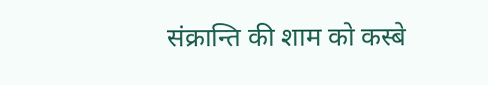संक्रान्ति की शाम को कस्बे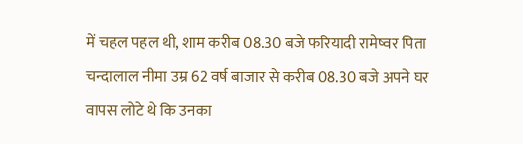में चहल पहल थी, शाम करीब 08.30 बजे फरियादी रामेष्वर पिता चन्दालाल नीमा उम्र 62 वर्ष बाजार से करीब 08.30 बजे अपने घर वापस लोटे थे कि उनका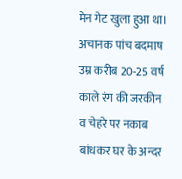मेन गेट खुला हुआ था। अचानक पांच बदमाष उम्र करीब 20-25 वर्ष काले रंग की जरकीन व चेहरे पर नकाब बांधकर घर के अन्दर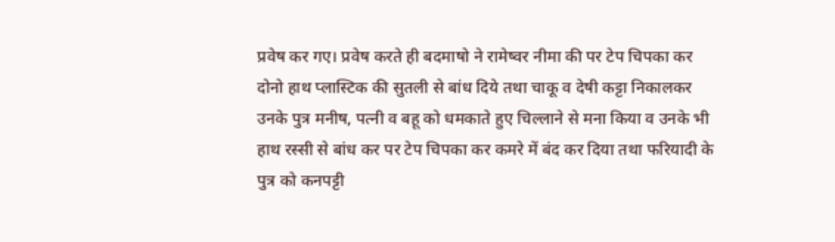प्रवेष कर गए। प्रवेष करते ही बदमाषो ने रामेष्वर नीमा की पर टेप चिपका कर दोनो हाथ प्लास्टिक की सुतली से बांध दिये तथा चाकू व देषी कट्टा निकालकर उनके पुत्र मनीष, पत्नी व बहू को धमकाते हुए चिल्लाने से मना किया व उनके भी हाथ रस्सी से बांध कर पर टेप चिपका कर कमरे में बंद कर दिया तथा फरियादी के पुत्र को कनपट्टी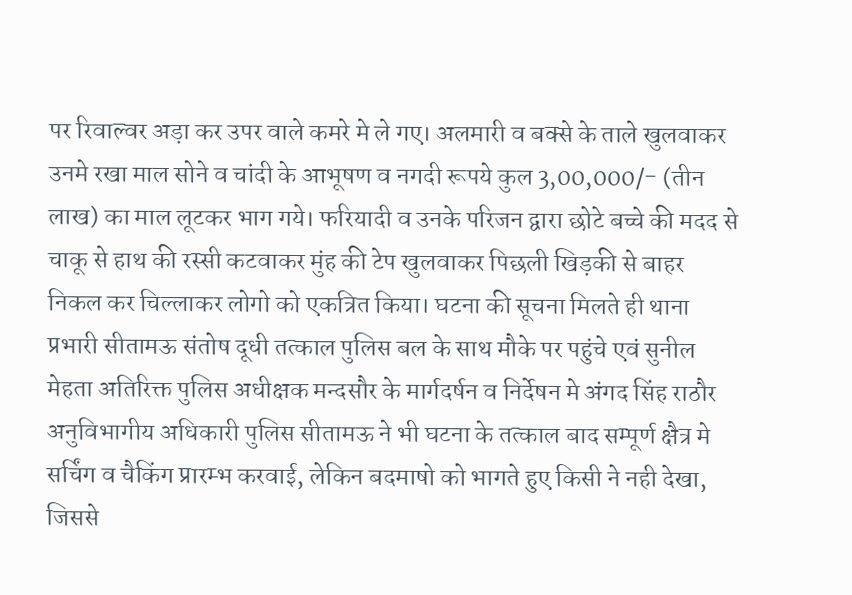पर रिवाल्वर अड़ा कर उपर वाले कमरे मे ले गए। अलमारी व बक्से के ताले खुलवाकर उनमे रखा माल सोने व चांदी के आभूषण व नगदी रूपये कुल 3,00,000/- (तीन लाख) का माल लूटकर भाग गये। फरियादी व उनके परिजन द्वारा छोटे बच्चे की मदद से चाकू से हाथ की रस्सी कटवाकर मुंह की टेप खुलवाकर पिछली खिड़की से बाहर निकल कर चिल्लाकर लोगो को एकत्रित किया। घटना की सूचना मिलते ही थाना प्रभारी सीतामऊ संतोष दूधी तत्काल पुलिस बल के साथ मौके पर पहुंचे एवं सुनील मेहता अतिरिक्त पुलिस अधीक्षक मन्दसौर के मार्गदर्षन व निर्देषन मे अंगद सिंह राठौर अनुविभागीय अधिकारी पुलिस सीतामऊ ने भी घटना के तत्काल बाद सम्पूर्ण क्षैत्र मे सर्चिंग व चैकिंग प्रारम्भ करवाई, लेकिन बदमाषो को भागते हुए किसी ने नही देखा, जिससे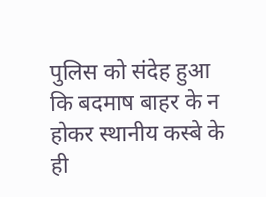पुलिस को संदेह हुआ कि बदमाष बाहर के न होकर स्थानीय कस्बे के ही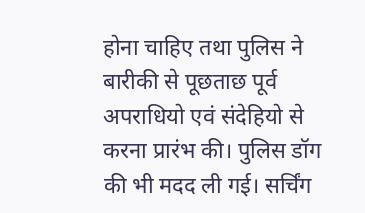होना चाहिए तथा पुलिस ने बारीकी से पूछताछ पूर्व अपराधियो एवं संदेहियो से करना प्रारंभ की। पुलिस डॉग की भी मदद ली गई। सर्चिंग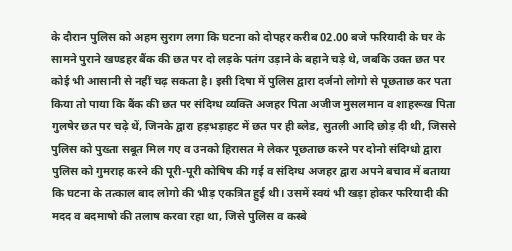के दौरान पुलिस को अहम सुराग लगा कि घटना को दोपहर करीब 02.00 बजे फरियादी के घर के सामने पुराने खण्डहर बैंक की छत पर दो लड़के पतंग उड़ाने के बहाने चड़े थे, जबकि उक्त छत पर कोई भी आसानी से नहीं चढ़ सकता है। इसी दिषा में पुलिस द्वारा दर्जनो लोगो से पूछताछ कर पता किया तो पाया कि बैंक की छत पर संदिग्ध व्यक्ति अजहर पिता अजीज मुसलमान व शाहरूख पिता गुलषेर छत पर चढ़े थें, जिनके द्वारा हड़भड़ाहट में छत पर ही ब्लेड, सुतली आदि छोड़ दी थी, जिससे पुलिस को पुख्ता सबूत मिल गए व उनको हिरासत मे लेकर पूछताछ करने पर दोनो संदिग्धो द्वारा पुलिस को गुमराह करने की पूरी-पूरी कोषिष की गई व संदिग्ध अजहर द्वारा अपने बचाव में बताया कि घटना के तत्काल बाद लोगो की भीड़ एकत्रित हुई थी। उसमें स्वयं भी खड़ा होकर फरियादी की मदद व बदमाषो की तलाष करवा रहा था, जिसे पुलिस व कस्बे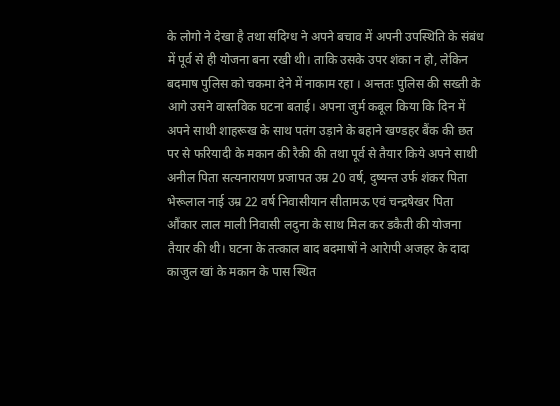के लोगो ने देखा है तथा संदिग्ध ने अपने बचाव में अपनी उपस्थिति के संबंध में पूर्व से ही योजना बना रखी थी। ताकि उसके उपर शंका न हो, लेकिन बदमाष पुलिस को चकमा देने में नाकाम रहा । अन्ततः पुलिस की सख्ती के आगे उसने वास्तविक घटना बताई। अपना जुर्म कबूल किया कि दिन में अपने साथी शाहरूख के साथ पतंग उड़ाने के बहाने खण्डहर बैंक की छत पर से फरियादी के मकान की रैकी की तथा पूर्व से तैयार किये अपने साथी अनील पिता सत्यनारायण प्रजापत उम्र 20 वर्ष, दुष्यन्त उर्फ शंकर पिता भेरूलाल नाई उम्र 22 वर्ष निवासीयान सीतामऊ एवं चन्द्रषेखर पिता औंकार लाल माली निवासी लदुना के साथ मिल कर डकैती की योजना तैयार की थी। घटना के तत्काल बाद बदमाषों ने आरेापी अजहर के दादा काजुल खां के मकान के पास स्थित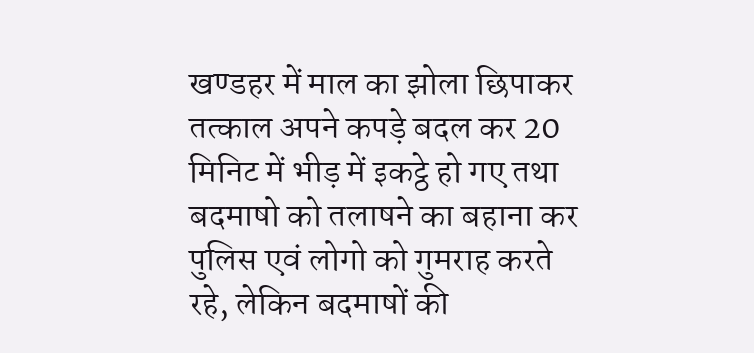खण्डहर में माल का झोला छिपाकर तत्काल अपने कपड़े बदल कर 20 मिनिट में भीड़ में इकट्ठे हो गए तथा बदमाषो को तलाषने का बहाना कर पुलिस एवं लोगो को गुमराह करते रहे, लेकिन बदमाषों की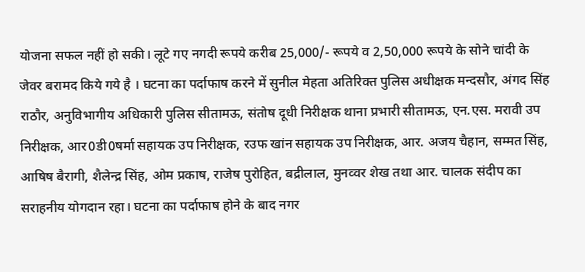योजना सफल नहीं हो सकी। लूटे गए नगदी रूपये करीब 25,000/- रूपये व 2,50,000 रूपये के सोने चांदी के जेवर बरामद किये गये है । घटना का पर्दाफाष करने में सुनील मेहता अतिरिक्त पुलिस अधीक्षक मन्दसौर, अंगद सिंह राठौर, अनुविभागीय अधिकारी पुलिस सीतामऊ, संतोष दूधी निरीक्षक थाना प्रभारी सीतामऊ, एन.एस. मरावी उप निरीक्षक, आर0डी0षर्मा सहायक उप निरीक्षक, रउफ खांन सहायक उप निरीक्षक, आर. अजय चैहान, सम्मत सिंह, आषिष बैरागी, शैलेन्द्र सिंह, ओम प्रकाष, राजेष पुरोहित, बद्रीलाल, मुनव्वर शेख तथा आर. चालक संदीप का सराहनीय योगदान रहा। घटना का पर्दाफाष होने के बाद नगर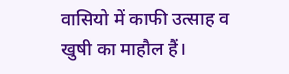वासियो में काफी उत्साह व खुषी का माहौल हैं।